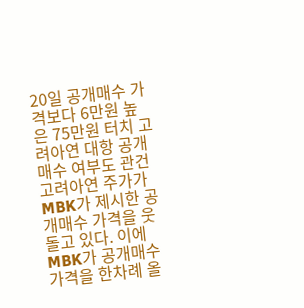20일 공개매수 가격보다 6만원 높은 75만원 터치 고려아연 대항 공개매수 여부도 관건 고려아연 주가가 MBK가 제시한 공개매수 가격을 웃돌고 있다. 이에 MBK가 공개매수 가격을 한차례 올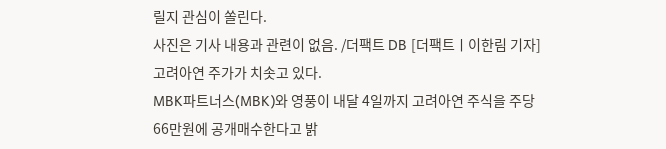릴지 관심이 쏠린다.
사진은 기사 내용과 관련이 없음. /더팩트 DB [더팩트ㅣ이한림 기자] 고려아연 주가가 치솟고 있다.
MBK파트너스(MBK)와 영풍이 내달 4일까지 고려아연 주식을 주당 66만원에 공개매수한다고 밝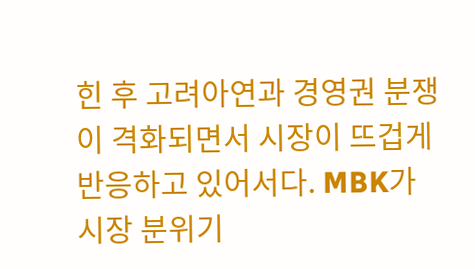힌 후 고려아연과 경영권 분쟁이 격화되면서 시장이 뜨겁게 반응하고 있어서다. MBK가 시장 분위기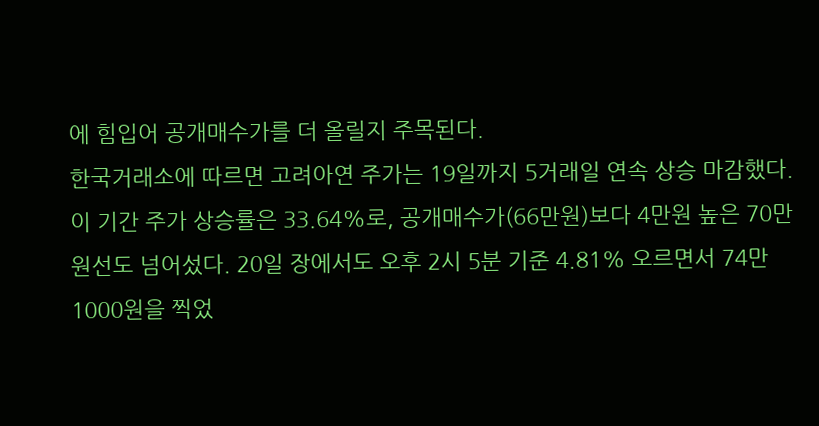에 힘입어 공개매수가를 더 올릴지 주목된다.
한국거래소에 따르면 고려아연 주가는 19일까지 5거래일 연속 상승 마감했다. 이 기간 주가 상승률은 33.64%로, 공개매수가(66만원)보다 4만원 높은 70만원선도 넘어섰다. 20일 장에서도 오후 2시 5분 기준 4.81% 오르면서 74만1000원을 찍었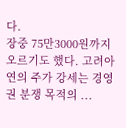다.
장중 75만3000원까지 오르기도 했다. 고려아연의 주가 강세는 경영권 분쟁 목적의 ...